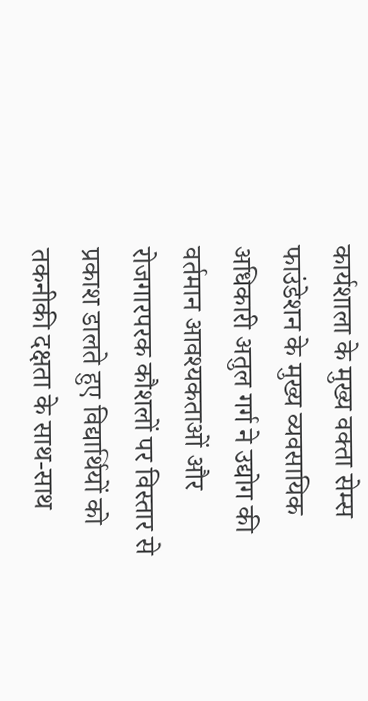कार्यशाला के मुख्य वक्ता सेम्स फाउंडेशन के मुख्य व्यवसायिक अधिकारी अतुल गर्ग ने उद्योग की वर्तमान आवश्यकताओं और रोजगारपरक कौशलों पर विस्तार से प्रकाश डालते हुए विद्यार्थियों को तकनीकी दक्षता के साथ-साथ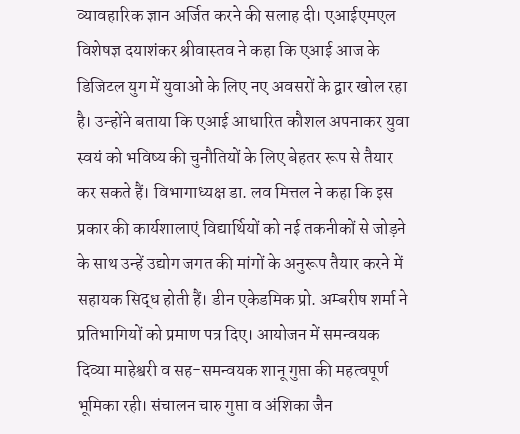व्यावहारिक ज्ञान अर्जित करने की सलाह दी। एआईएमएल विशेषज्ञ दयाशंकर श्रीवास्तव ने कहा कि एआई आज के डिजिटल युग में युवाओं के लिए नए अवसरों के द्वार खोल रहा है। उन्होंने बताया कि एआई आधारित कौशल अपनाकर युवा स्वयं को भविष्य की चुनौतियों के लिए बेहतर रूप से तैयार कर सकते हैं। विभागाध्यक्ष डा. लव मित्तल ने कहा कि इस प्रकार की कार्यशालाएं विद्यार्थियों को नई तकनीकों से जोड़ने के साथ उन्हें उद्योग जगत की मांगों के अनुरूप तैयार करने में सहायक सिद्ध होती हैं। डीन एकेडमिक प्रो. अम्बरीष शर्मा ने प्रतिभागियों को प्रमाण पत्र दिए। आयोजन में समन्वयक दिव्या माहेश्वरी व सह-समन्वयक शानू गुप्ता की महत्वपूर्ण भूमिका रही। संचालन चारु गुप्ता व अंशिका जैन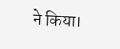ने किया।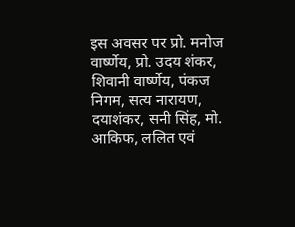इस अवसर पर प्रो. मनोज वार्ष्णेय, प्रो. उदय शंकर, शिवानी वार्ष्णेय, पंकज निगम, सत्य नारायण, दयाशंकर, सनी सिंह, मो. आकिफ, ललित एवं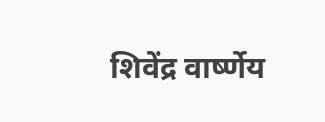शिवेंद्र वार्ष्णेय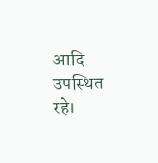आदि उपस्थित रहे।